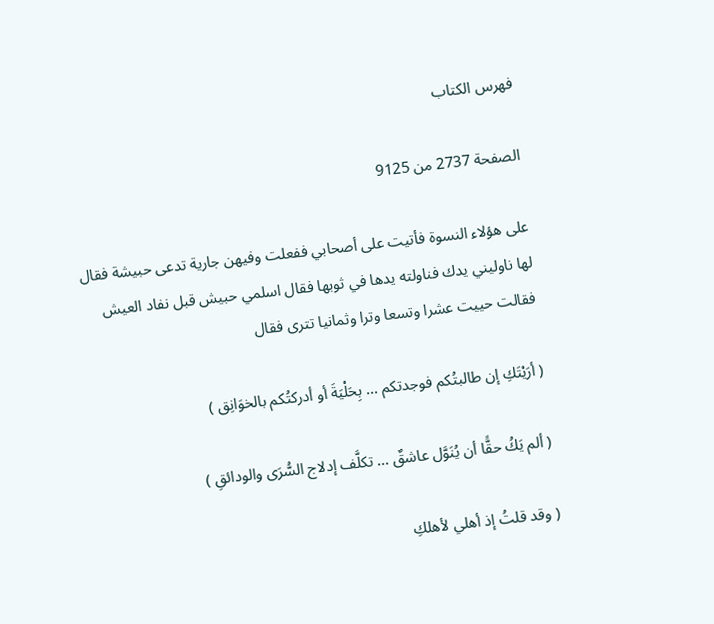فهرس الكتاب

الصفحة 2737 من 9125

على هؤلاء النسوة فأتيت على أصحابي ففعلت وفيهن جارية تدعى حبيشة فقال لها ناوليني يدك فناولته يدها في ثوبها فقال اسلمي حبيش قبل نفاد العيش فقالت حييت عشرا وتسعا وترا وثمانيا تترى فقال

( أرَيْتَكِ إن طالبتُكم فوجدتكم ... بِحَلْيَةَ أو أدركتُكم بالخوَانِق )

( ألم يَكُ حقًّا أن يُنَوَّل عاشقٌ ... تكلَّف إدلاج السُّرَى والودائقِ )

( وقد قلتُ إذ أهلي لأهلكِ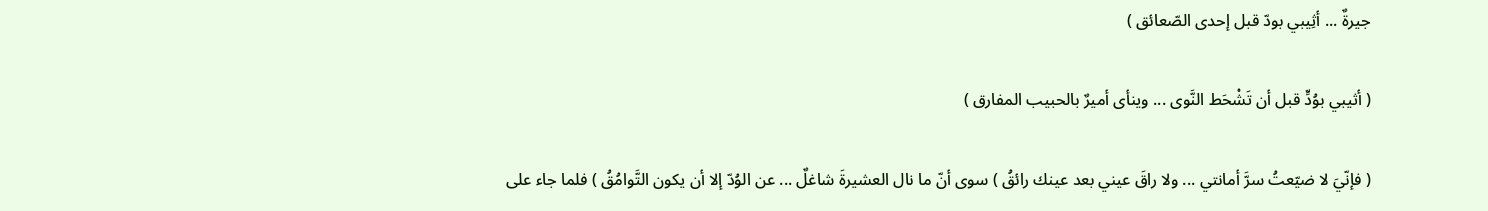جيرةٌ ... أثِيبي بودّ قبل إحدى الصّعائق )

( أثيبي بوُدٍّ قبل أن تَشْحَط النَّوى ... وينأى أميرٌ بالحبيب المفارق )

( فإنّيَ لا ضيّعتُ سرَّ أمانتي ... ولا راقَ عيني بعد عينك رائقُ ) سوى أنّ ما نال العشيرةَ شاغلٌ ... عن الوُدّ إلا أن يكون التَّوامُقُ ) فلما جاء على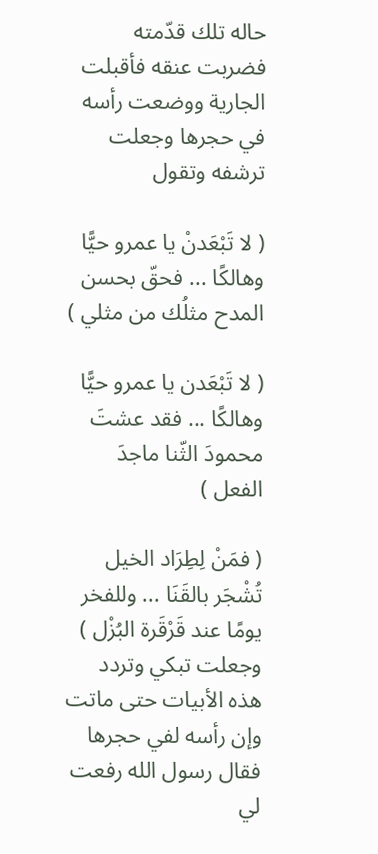حاله تلك قدّمته فضربت عنقه فأقبلت الجارية ووضعت رأسه في حجرها وجعلت ترشفه وتقول

( لا تَبْعَدنْ يا عمرو حيًّا وهالكًا ... فحقّ بحسن المدح مثلُك من مثلي )

( لا تَبْعَدن يا عمرو حيًّا وهالكًا ... فقد عشتَ محمودَ الثّنا ماجدَ الفعل )

( فمَنْ لِطِرَاد الخيل تُشْجَر بالقَنَا ... وللفخر يومًا عند قَرْقَرة البُزْل ) وجعلت تبكي وتردد هذه الأبيات حتى ماتت وإن رأسه لفي حجرها فقال رسول الله رفعت لي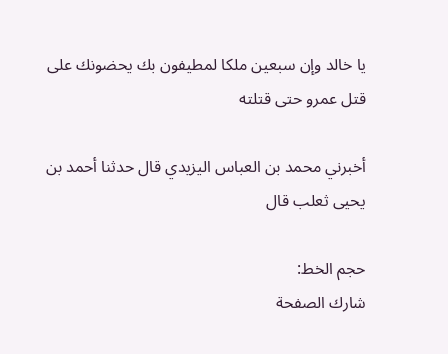يا خالد وإن سبعين ملكا لمطيفون بك يحضونك على قتل عمرو حتى قتلته

أخبرني محمد بن العباس اليزيدي قال حدثنا أحمد بن يحيى ثعلب قال

حجم الخط:
شارك الصفحة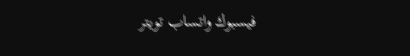فيسبوك واتساب تويتر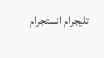تليجرام انستجرام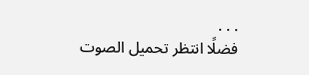. . .
فضلًا انتظر تحميل الصوت